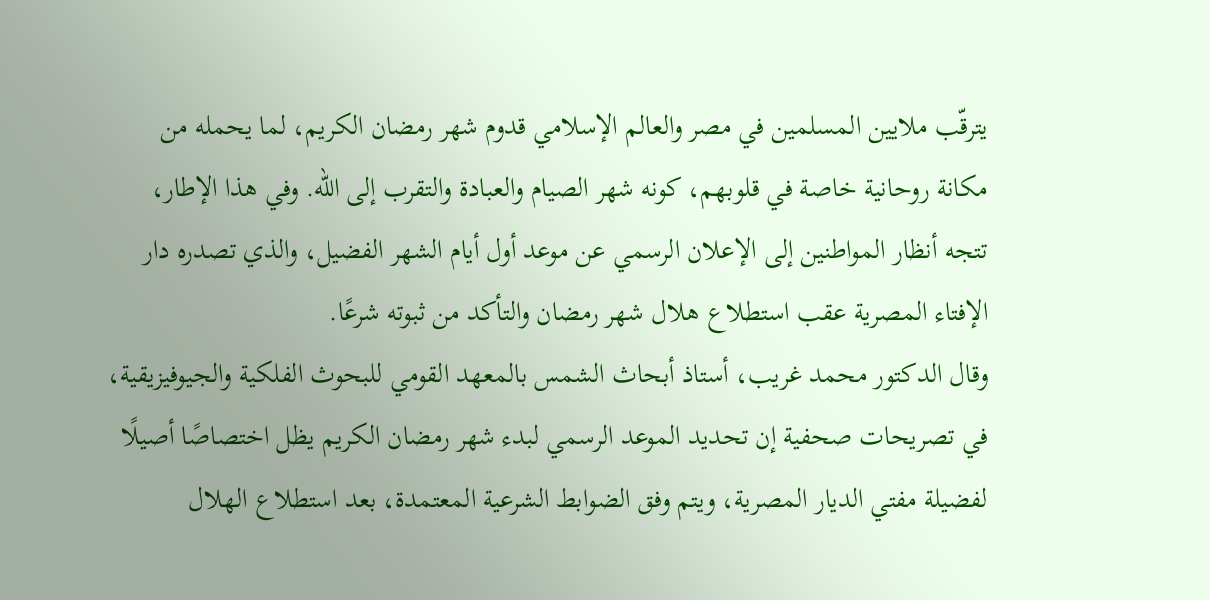يترقّب ملايين المسلمين في مصر والعالم الإسلامي قدوم شهر رمضان الكريم، لما يحمله من مكانة روحانية خاصة في قلوبهم، كونه شهر الصيام والعبادة والتقرب إلى الله. وفي هذا الإطار، تتجه أنظار المواطنين إلى الإعلان الرسمي عن موعد أول أيام الشهر الفضيل، والذي تصدره دار الإفتاء المصرية عقب استطلاع هلال شهر رمضان والتأكد من ثبوته شرعًا.
وقال الدكتور محمد غريب، أستاذ أبحاث الشمس بالمعهد القومي للبحوث الفلكية والجيوفيزيقية، في تصريحات صحفية إن تحديد الموعد الرسمي لبدء شهر رمضان الكريم يظل اختصاصًا أصيلًا لفضيلة مفتي الديار المصرية، ويتم وفق الضوابط الشرعية المعتمدة، بعد استطلاع الهلال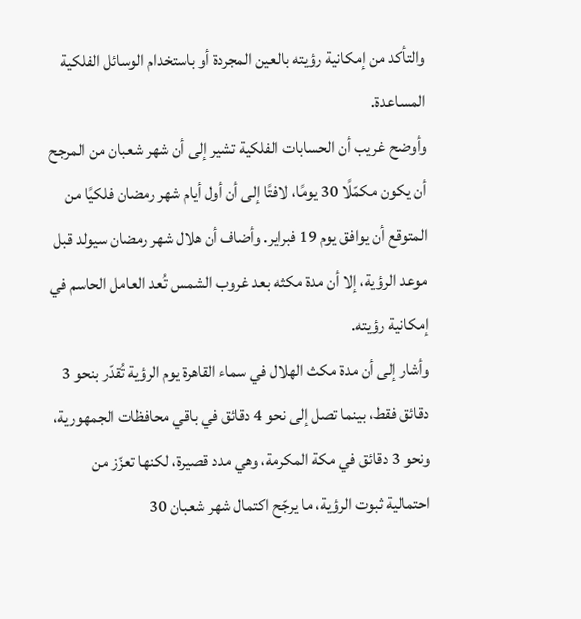والتأكد من إمكانية رؤيته بالعين المجردة أو باستخدام الوسائل الفلكية المساعدة.
وأوضح غريب أن الحسابات الفلكية تشير إلى أن شهر شعبان من المرجح أن يكون مكمّلًا 30 يومًا، لافتًا إلى أن أول أيام شهر رمضان فلكيًا من المتوقع أن يوافق يوم 19 فبراير. وأضاف أن هلال شهر رمضان سيولد قبل موعد الرؤية، إلا أن مدة مكثه بعد غروب الشمس تُعد العامل الحاسم في إمكانية رؤيته.
وأشار إلى أن مدة مكث الهلال في سماء القاهرة يوم الرؤية تُقدّر بنحو 3 دقائق فقط، بينما تصل إلى نحو 4 دقائق في باقي محافظات الجمهورية، ونحو 3 دقائق في مكة المكرمة، وهي مدد قصيرة، لكنها تعزّز من احتمالية ثبوت الرؤية، ما يرجّح اكتمال شهر شعبان 30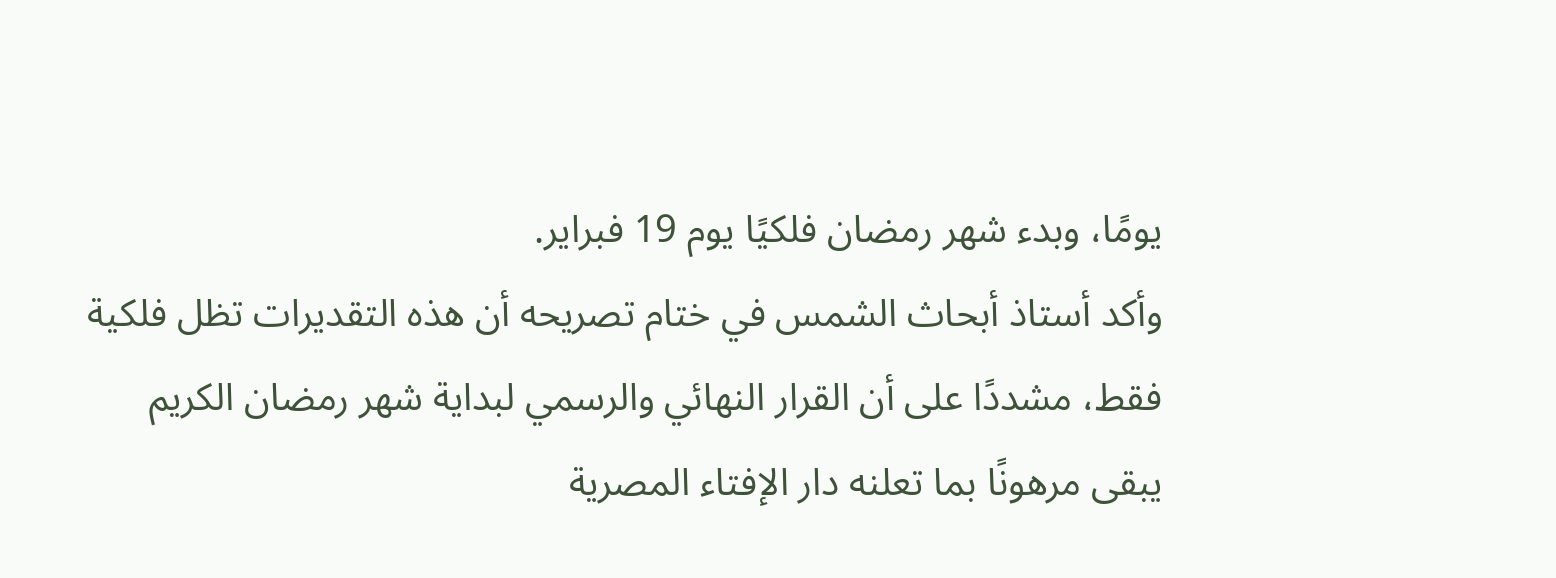يومًا، وبدء شهر رمضان فلكيًا يوم 19 فبراير.
وأكد أستاذ أبحاث الشمس في ختام تصريحه أن هذه التقديرات تظل فلكية فقط، مشددًا على أن القرار النهائي والرسمي لبداية شهر رمضان الكريم يبقى مرهونًا بما تعلنه دار الإفتاء المصرية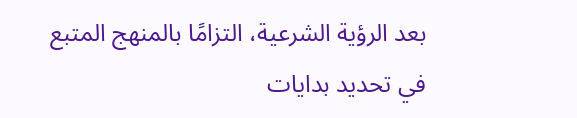بعد الرؤية الشرعية، التزامًا بالمنهج المتبع في تحديد بدايات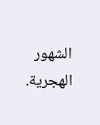الشهور الهجرية.